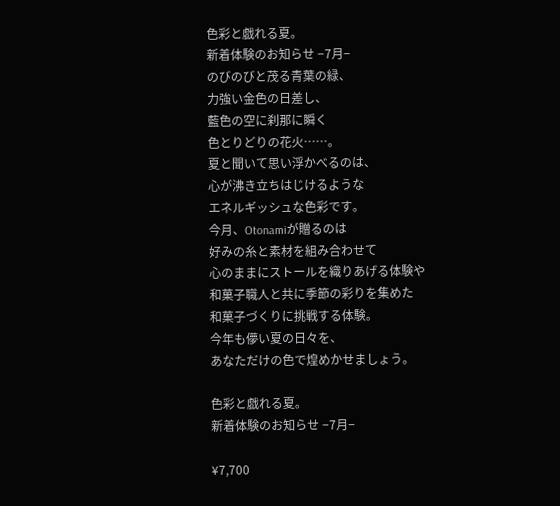色彩と戯れる夏。
新着体験のお知らせ −7月−
のびのびと茂る青葉の緑、
力強い金色の日差し、
藍色の空に刹那に瞬く
色とりどりの花火……。
夏と聞いて思い浮かべるのは、
心が沸き立ちはじけるような
エネルギッシュな色彩です。
今月、Otonamiが贈るのは
好みの糸と素材を組み合わせて
心のままにストールを織りあげる体験や
和菓子職人と共に季節の彩りを集めた
和菓子づくりに挑戦する体験。
今年も儚い夏の日々を、
あなただけの色で煌めかせましょう。

色彩と戯れる夏。
新着体験のお知らせ −7月−

¥7,700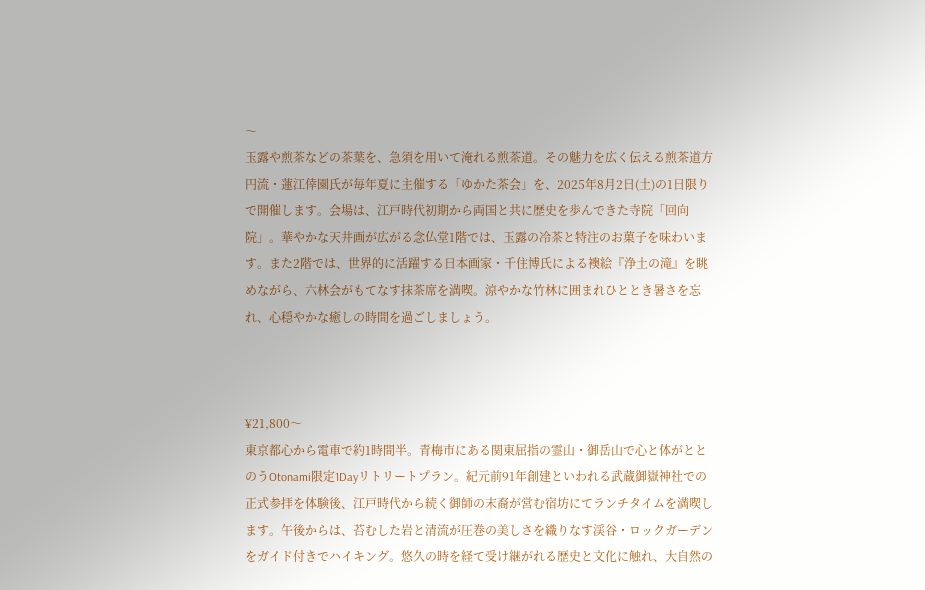〜
玉露や煎茶などの茶葉を、急須を用いて淹れる煎茶道。その魅力を広く伝える煎茶道方円流・蓮江倖園氏が毎年夏に主催する「ゆかた茶会」を、2025年8月2日(土)の1日限りで開催します。会場は、江戸時代初期から両国と共に歴史を歩んできた寺院「回向院」。華やかな天井画が広がる念仏堂1階では、玉露の冷茶と特注のお菓子を味わいます。また2階では、世界的に活躍する日本画家・千住博氏による襖絵『浄土の滝』を眺めながら、六林会がもてなす抹茶席を満喫。涼やかな竹林に囲まれひととき暑さを忘れ、心穏やかな癒しの時間を過ごしましょう。



¥21,800〜
東京都心から電車で約1時間半。青梅市にある関東屈指の霊山・御岳山で心と体がととのうOtonami限定1Dayリトリートプラン。紀元前91年創建といわれる武蔵御嶽神社での正式参拝を体験後、江戸時代から続く御師の末裔が営む宿坊にてランチタイムを満喫します。午後からは、苔むした岩と清流が圧巻の美しさを織りなす渓谷・ロックガーデンをガイド付きでハイキング。悠久の時を経て受け継がれる歴史と文化に触れ、大自然の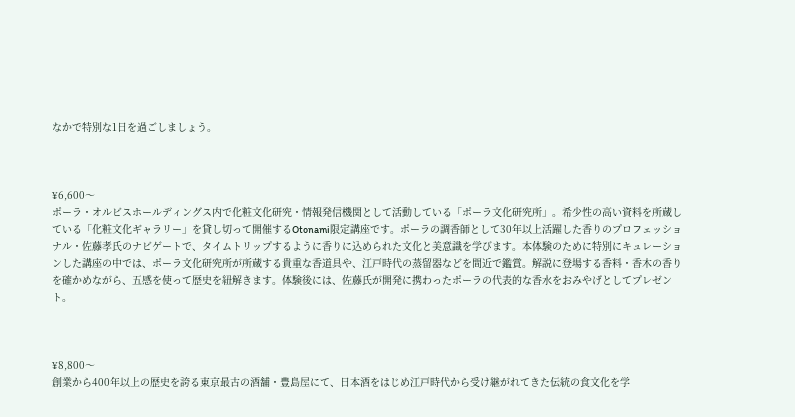なかで特別な1日を過ごしましょう。



¥6,600〜
ポーラ・オルビスホールディングス内で化粧文化研究・情報発信機関として活動している「ポーラ文化研究所」。希少性の高い資料を所蔵している「化粧文化ギャラリー」を貸し切って開催するOtonami限定講座です。ポーラの調香師として30年以上活躍した香りのプロフェッショナル・佐藤孝氏のナビゲートで、タイムトリップするように香りに込められた文化と美意識を学びます。本体験のために特別にキュレーションした講座の中では、ポーラ文化研究所が所蔵する貴重な香道具や、江戸時代の蒸留器などを間近で鑑賞。解説に登場する香料・香木の香りを確かめながら、五感を使って歴史を紐解きます。体験後には、佐藤氏が開発に携わったポーラの代表的な香水をおみやげとしてプレゼント。



¥8,800〜
創業から400年以上の歴史を誇る東京最古の酒舗・豊島屋にて、日本酒をはじめ江戸時代から受け継がれてきた伝統の食文化を学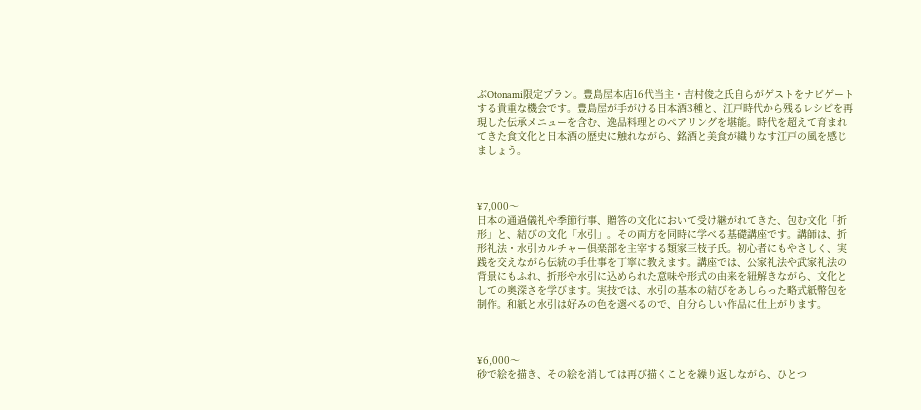ぶOtonami限定プラン。豊島屋本店16代当主・吉村俊之氏自らがゲストをナビゲートする貴重な機会です。豊島屋が手がける日本酒3種と、江戸時代から残るレシピを再現した伝承メニューを含む、逸品料理とのペアリングを堪能。時代を超えて育まれてきた食文化と日本酒の歴史に触れながら、銘酒と美食が織りなす江戸の風を感じましょう。



¥7,000〜
日本の通過儀礼や季節行事、贈答の文化において受け継がれてきた、包む文化「折形」と、結びの文化「水引」。その両方を同時に学べる基礎講座です。講師は、折形礼法・水引カルチャー倶楽部を主宰する類家三枝子氏。初心者にもやさしく、実践を交えながら伝統の手仕事を丁寧に教えます。講座では、公家礼法や武家礼法の背景にもふれ、折形や水引に込められた意味や形式の由来を紐解きながら、文化としての奥深さを学びます。実技では、水引の基本の結びをあしらった略式紙幣包を制作。和紙と水引は好みの色を選べるので、自分らしい作品に仕上がります。



¥6,000〜
砂で絵を描き、その絵を消しては再び描くことを繰り返しながら、ひとつ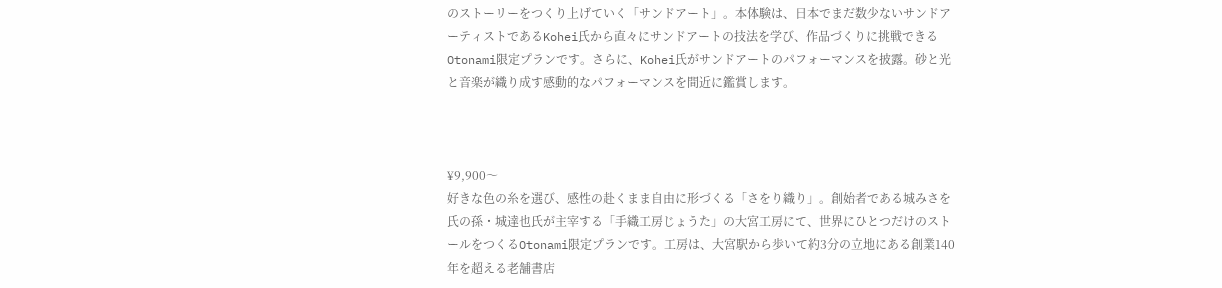のストーリーをつくり上げていく「サンドアート」。本体験は、日本でまだ数少ないサンドアーティストであるKohei氏から直々にサンドアートの技法を学び、作品づくりに挑戦できるOtonami限定プランです。さらに、Kohei氏がサンドアートのパフォーマンスを披露。砂と光と音楽が織り成す感動的なパフォーマンスを間近に鑑賞します。



¥9,900〜
好きな色の糸を選び、感性の赴くまま自由に形づくる「さをり織り」。創始者である城みさを氏の孫・城達也氏が主宰する「手織工房じょうた」の大宮工房にて、世界にひとつだけのストールをつくるOtonami限定プランです。工房は、大宮駅から歩いて約3分の立地にある創業140年を超える老舗書店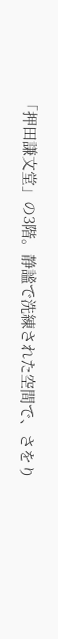「押田謙文堂」の3階。静謐で洗練された空間で、さをり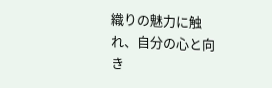織りの魅力に触れ、自分の心と向き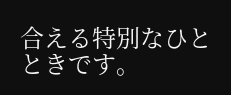合える特別なひとときです。